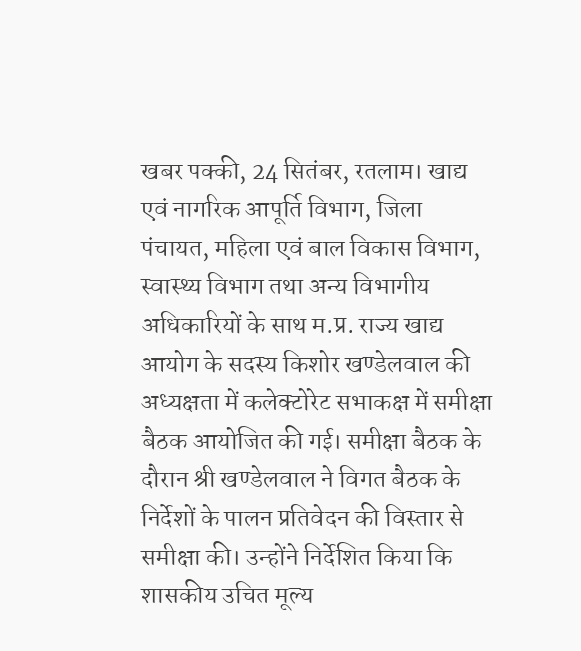खबर पक्की, 24 सितंबर, रतलाम। खाद्य एवं नागरिक आपूर्ति विभाग, जिला पंचायत, महिला एवं बाल विकास विभाग, स्वास्थ्य विभाग तथा अन्य विभागीय अधिकारियों के साथ म.प्र. राज्य खाद्य आयोग के सदस्य किशोर खण्डेलवाल की अध्यक्षता में कलेक्टोरेट सभाकक्ष में समीक्षा बैठक आयोजित की गई। समीक्षा बैठक के दौरान श्री खण्डेलवाल ने विगत बैठक के निर्देशों के पालन प्रतिवेदन की विस्तार से समीक्षा की। उन्होंने निर्देशित किया कि शासकीय उचित मूल्य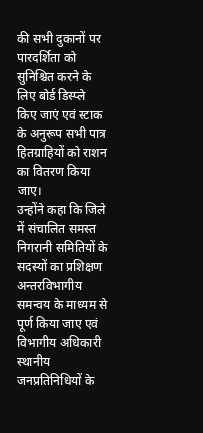की सभी दुकानों पर पारदर्शिता को सुनिश्चित करने के लिए बोर्ड डिस्प्ले किए जाएं एवं स्टाक के अनुरूप सभी पात्र हितग्राहियों को राशन का वितरण किया जाए।
उन्होंने कहा कि जिले में संचालित समस्त निगरानी समितियों के सदस्यों का प्रशिक्षण अन्तरविभागीय समन्वय के माध्यम से पूर्ण किया जाए एवं विभागीय अधिकारी स्थानीय जनप्रतिनिधियों के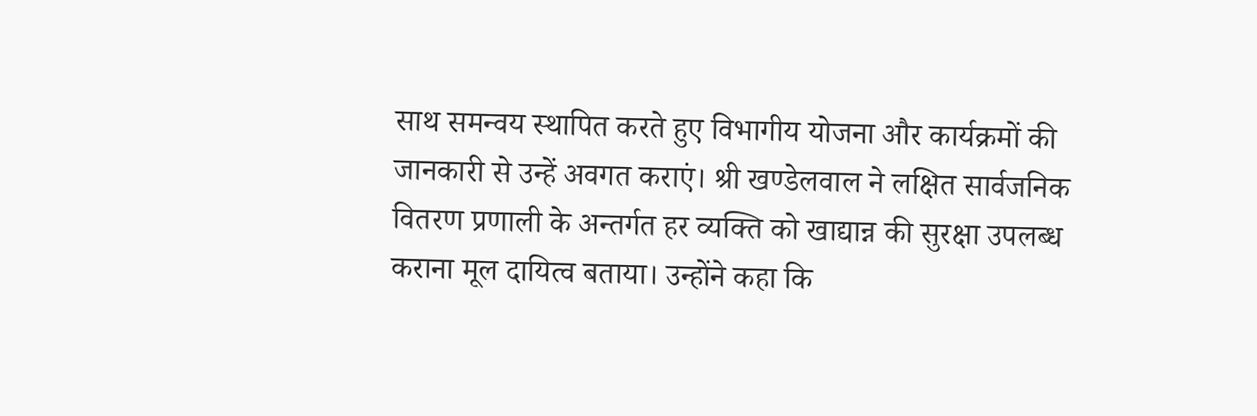साथ समन्वय स्थापित करते हुए विभागीय योजना और कार्यक्रमों की जानकारी से उन्हें अवगत कराएं। श्री खण्डेलवाल ने लक्षित सार्वजनिक वितरण प्रणाली के अन्तर्गत हर व्यक्ति को खाद्यान्न की सुरक्षा उपलब्ध कराना मूल दायित्व बताया। उन्होंने कहा कि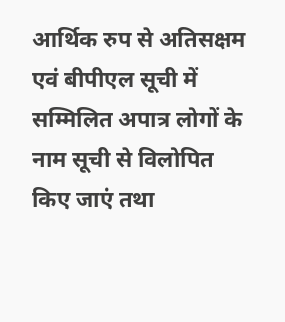आर्थिक रुप से अतिसक्षम एवं बीपीएल सूची में सम्मिलित अपात्र लोगों के नाम सूची से विलोपित किए जाएं तथा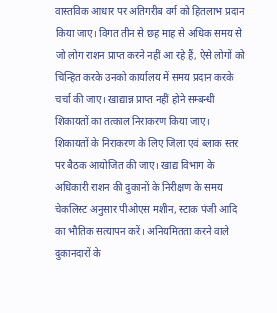वास्तविक आधार पर अतिगरीब वर्ग को हितलाभ प्रदान किया जाए। विगत तीन से छह माह से अधिक समय से जो लोग राशन प्राप्त करने नहीं आ रहे हैं, ऐसे लोगों को चिन्हित करके उनको कार्यालय में समय प्रदान करके चर्चा की जाए। खाद्यान्न प्राप्त नहीं होने सम्बन्धी शिकायतों का तत्काल निराकरण किया जाए। शिकायतों के निराकरण के लिए जिला एवं ब्लाक स्तर पर बैठक आयोजित की जाए। खाद्य विभाग के अधिकारी राशन की दुकानों के निरीक्षण के समय चेकलिस्ट अनुसार पीओएस मशीन, स्टाक पंजी आदि का भौतिक सत्यापन करें। अनियमितता करने वाले दुकानदारों के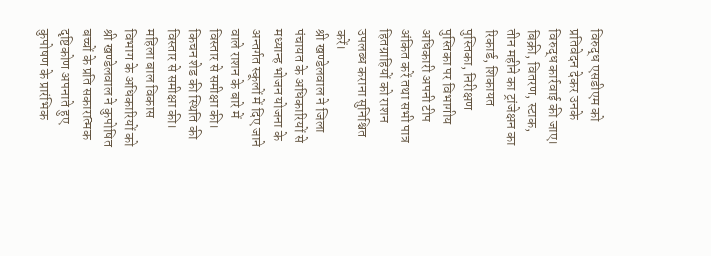विरुद्ध एसडीएम को प्रतिवेदन देकर उनके विरुद्ध कार्रवाई की जाए। बिक्री, वितरण, स्टाक, तीन महीने का ट्रांजेक्षन का रिकार्ड, शिकायत पुस्तिका, निरीक्षण पुस्तिका पर विभागीय अधिकारी अपनी टीप अंकित करें तथा सभी पात्र हितग्राहियों को राशन उपलब्ध कराना सुनिश्चित करें।
श्री खण्डेलवाल ने जिला पंचायत के अधिकारियों से मध्यान्ह भोजन योजना के अन्तर्गत स्कूलों में दिए जाने वाले राशन के बारे में विस्तार से समीक्षा की। किचन शेड की स्थिति की विस्तार से समीक्षा की। महिला बाल विकास विभाग के अधिकारियों को श्री खण्डेलवाल ने कुपोषित बच्चों के प्रति सकारात्मक दृष्टिकोण अपनाते हुए कुपोषण के प्रारंभिक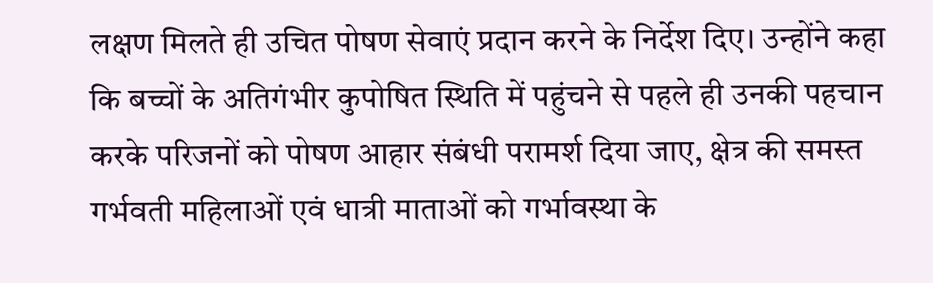लक्षण मिलते ही उचित पोषण सेवाएं प्रदान करने के निर्देश दिए। उन्होंने कहा कि बच्चों के अतिगंभीर कुपोषित स्थिति में पहुंचने से पहले ही उनकी पहचान करके परिजनों को पोषण आहार संबंधी परामर्श दिया जाए, क्षेत्र की समस्त गर्भवती महिलाओं एवं धात्री माताओं को गर्भावस्था के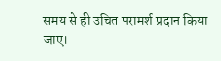समय से ही उचित परामर्श प्रदान किया जाए।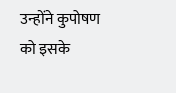उन्होंने कुपोषण को इसके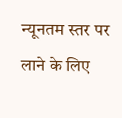न्यूनतम स्तर पर लाने के लिए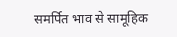समर्पित भाव से सामूहिक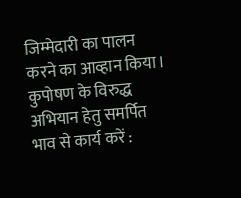जिम्मेदारी का पालन करने का आव्हान किया।
कुपोषण के विरुद्ध अभियान हेतु समर्पित भाव से कार्य करें :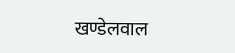खण्डेलवाल